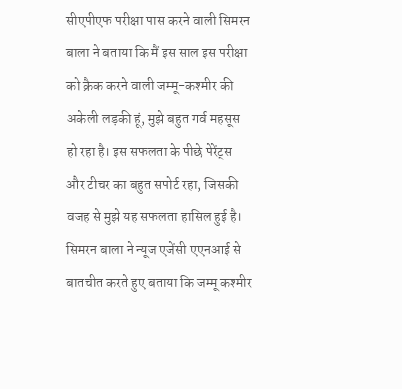सीएपीएफ परीक्षा पास करने वाली सिमरन बाला ने बताया कि मैं इस साल इस परीक्षा को क्रैक करने वाली जम्मू-कश्मीर की अकेली लड़की हूं, मुझे बहुत गर्व महसूस हो रहा है। इस सफलता के पीछे पेरेंट्स और टीचर का बहुत सपोर्ट रहा, जिसकी वजह से मुझे यह सफलता हासिल हुई है।
सिमरन बाला ने न्यूज एजेंसी एएनआई से बातचीत करते हुए बताया कि जम्मू कश्मीर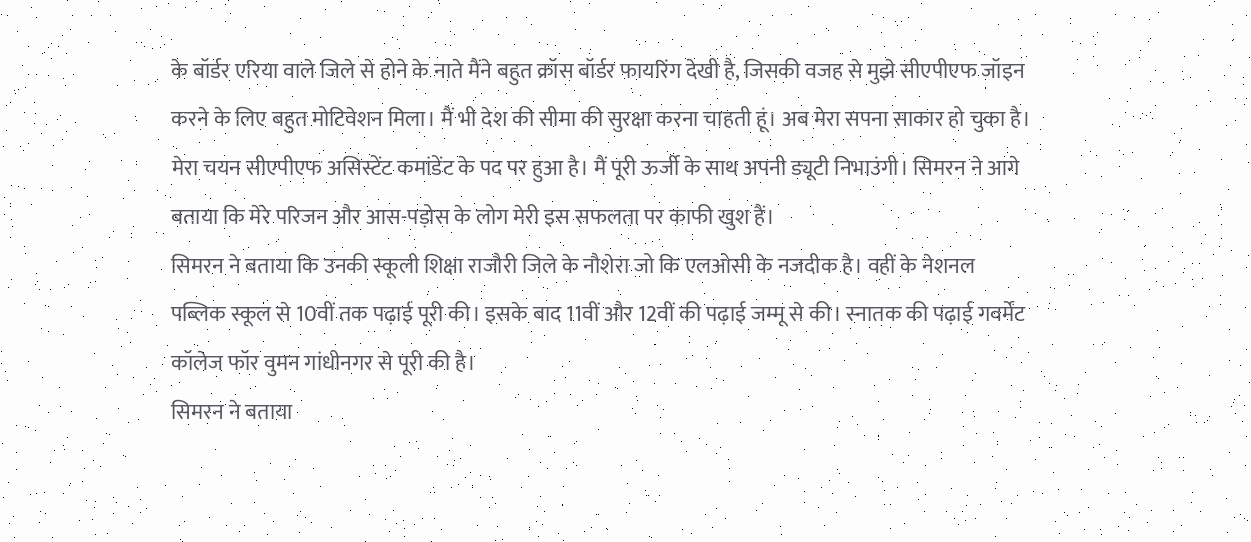के बॉर्डर एरिया वाले जिले से होने के नाते मैंने बहुत क्रॉस बॉर्डर फायरिंग देखी है, जिसकी वजह से मुझे सीएपीएफ जॉइन करने के लिए बहुत मोटिवेशन मिला। मैं भी देश की सीमा की सुरक्षा करना चाहती हूं। अब मेरा सपना साकार हो चुका है। मेरा चयन सीएपीएफ असिस्टेंट कमांडेंट के पद पर हुआ है। मैं पूरी ऊर्जी के साथ अपनी ड्यूटी निभाउंगी। सिमरन ने आगे बताया कि मेरे परिजन और आस-पड़ोस के लोग मेरी इस सफलता पर काफी खुश हैं।
सिमरन ने बताया कि उनकी स्कूली शिक्षा राजौरी जिले के नौशेरा जो कि एलओसी के नजदीक है। वहीं के नेशनल पब्लिक स्कूल से 10वीं तक पढ़ाई पूरी की। इसके बाद 11वीं और 12वीं की पढ़ाई जम्मू से की। स्नातक की पढ़ाई गवर्मेंट कॉलेज फॉर वुमन गांधीनगर से पूरी की है।
सिमरन ने बताया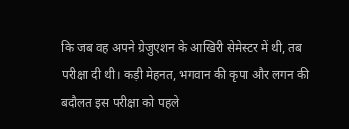कि जब वह अपने ग्रेजुएशन के आखिरी सेमेस्टर में थी, तब परीक्षा दी थी। कड़ी मेहनत, भगवान की कृपा और लगन की बदौलत इस परीक्षा को पहले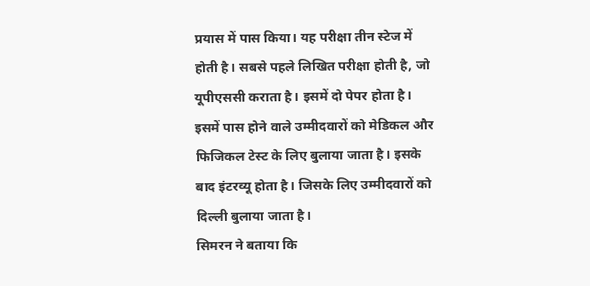प्रयास में पास किया। यह परीक्षा तीन स्टेज में होती है। सबसे पहले लिखित परीक्षा होती है, जो यूपीएससी कराता है। इसमें दो पेपर होता है। इसमें पास होने वाले उम्मीदवारों को मेडिकल और फिजिकल टेस्ट के लिए बुलाया जाता है। इसके बाद इंटरव्यू होता है। जिसके लिए उम्मीदवारों को दिल्ली बुलाया जाता है।
सिमरन ने बताया कि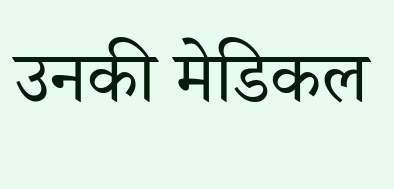उनकी मेडिकल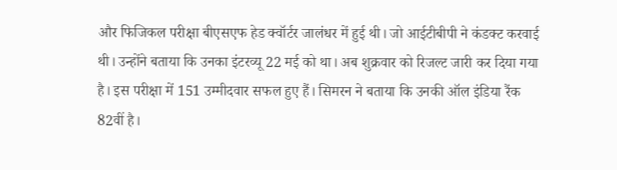और फिजिकल परीक्षा बीएसएफ हेड क्वॉर्टर जालंधर में हुई थी। जो आईटीबीपी ने कंडक्ट करवाई थी। उन्होंने बताया कि उनका इंटरव्यू 22 मई को था। अब शुक्रवार को रिजल्ट जारी कर दिया गया है। इस परीक्षा में 151 उम्मीदवार सफल हुए हैं। सिमरन ने बताया कि उनकी ऑल इंडिया रैंक 82वीं है।